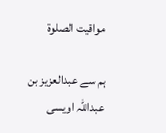مواقیت الصلوة

ہم سے عبدالعزیز بن عبداللہ اویسی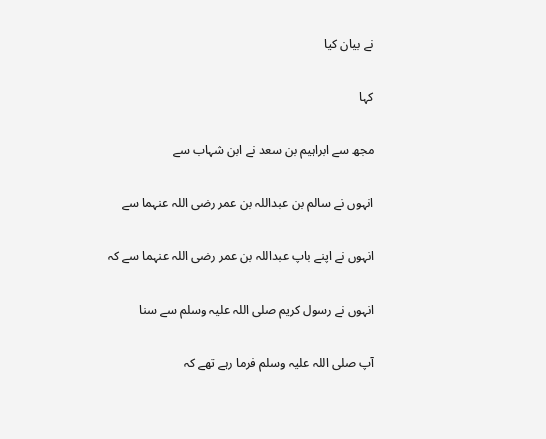نے بیان کیا

کہا

مجھ سے ابراہیم بن سعد نے ابن شہاب سے

انہوں نے سالم بن عبداللہ بن عمر رضی اللہ عنہما سے

انہوں نے اپنے باپ عبداللہ بن عمر رضی اللہ عنہما سے کہ

انہوں نے رسول کریم صلی اللہ علیہ وسلم سے سنا

آپ صلی اللہ علیہ وسلم فرما رہے تھے کہ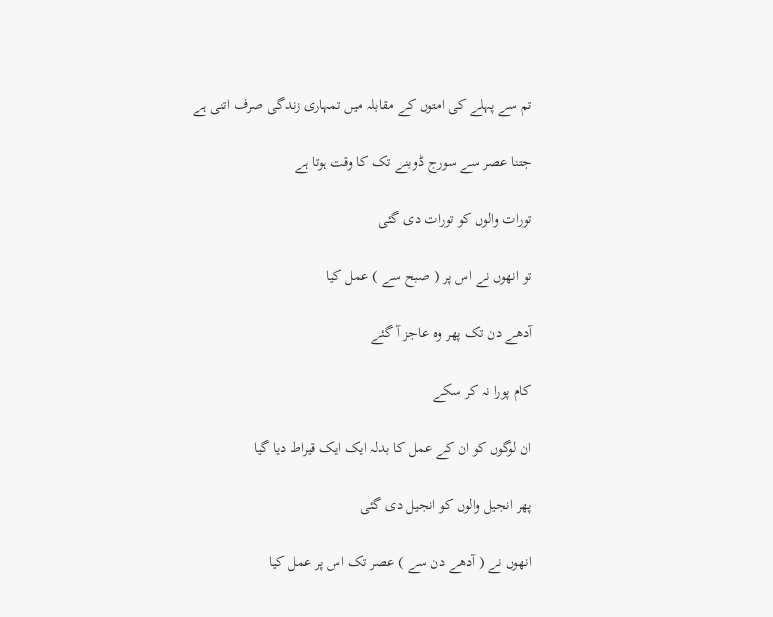تم سے پہلے کی امتوں کے مقابلہ میں تمہاری زندگی صرف اتنی ہے

جتنا عصر سے سورج ڈوبنے تک کا وقت ہوتا ہے

تورات والوں کو تورات دی گئی

تو انھوں نے اس پر ( صبح سے ) عمل کیا

آدھے دن تک پھر وہ عاجز آ گئے

کام پورا نہ کر سکے

ان لوگوں کو ان کے عمل کا بدلہ ایک ایک قیراط دیا گیا

پھر انجیل والوں کو انجیل دی گئی

انھوں نے ( آدھے دن سے ) عصر تک اس پر عمل کیا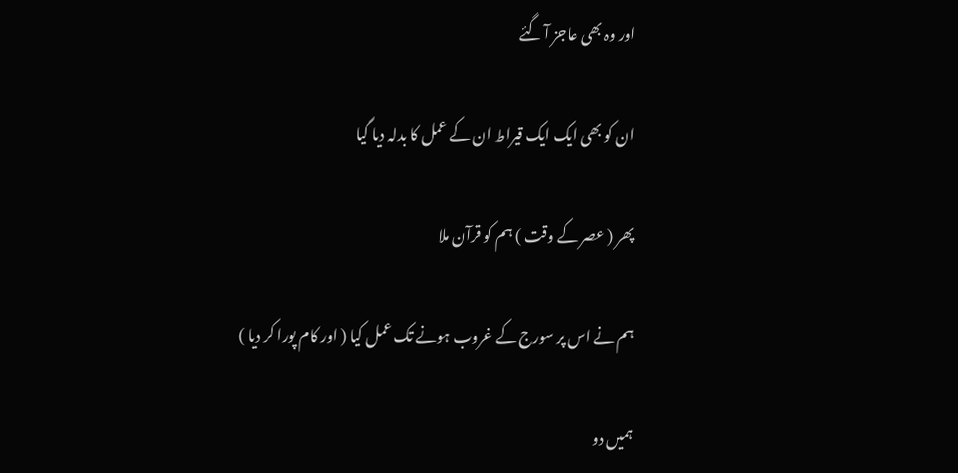اور وہ بھی عاجز آ گئے

ان کو بھی ایک ایک قیراط ان کے عمل کا بدلہ دیا گیا

پھر ( عصر کے وقت ) ہم کو قرآن ملا

ہم نے اس پر سورج کے غروب ہونے تک عمل کیا ( اور کام پورا کر دیا )

ہمیں دو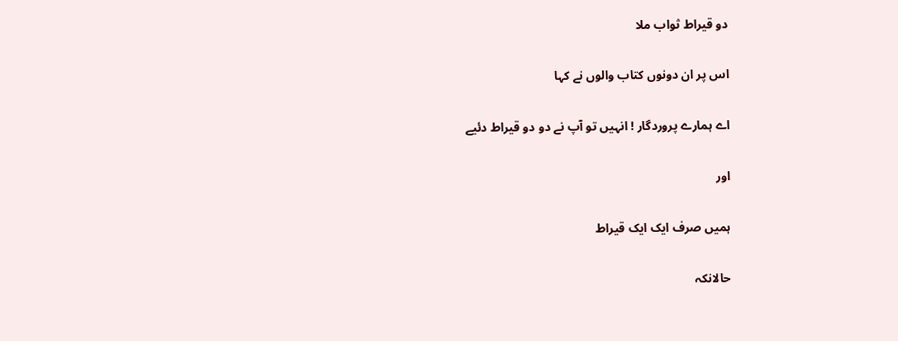دو قیراط ثواب ملا

اس پر ان دونوں کتاب والوں نے کہا

اے ہمارے پروردگار ! انہیں تو آپ نے دو دو قیراط دئیے

اور

ہمیں صرف ایک ایک قیراط

حالانکہ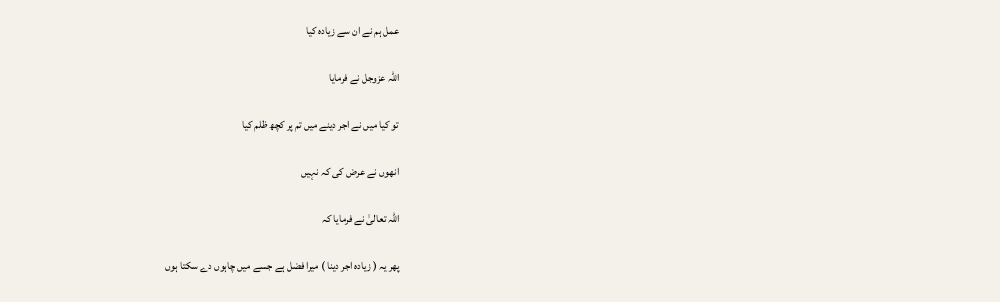عمل ہم نے ان سے زیادہ کیا

اللہ عزوجل نے فرمایا

تو کیا میں نے اجر دینے میں تم پر کچھ ظلم کیا

انھوں نے عرض کی کہ نہیں

اللہ تعالیٰ نے فرمایا کہ

پھر یہ ( زیادہ اجر دینا ) میرا فضل ہے جسے میں چاہوں دے سکتا ہوں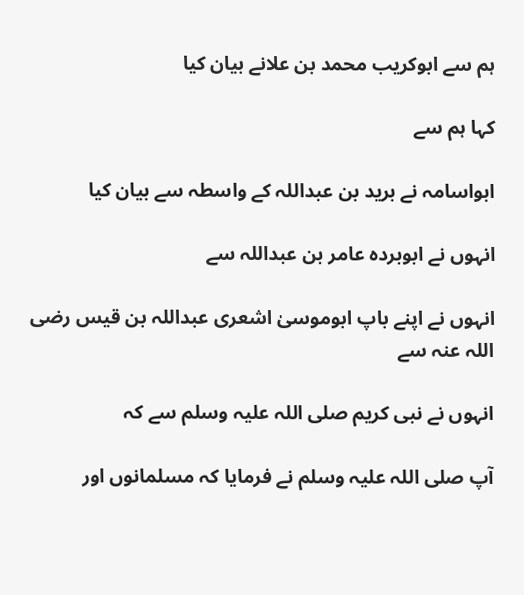ہم سے ابوکریب محمد بن علانے بیان کیا

کہا ہم سے

ابواسامہ نے برید بن عبداللہ کے واسطہ سے بیان کیا

انہوں نے ابوبردہ عامر بن عبداللہ سے

انہوں نے اپنے باپ ابوموسیٰ اشعری عبداللہ بن قیس رضی اللہ عنہ سے

انہوں نے نبی کریم صلی اللہ علیہ وسلم سے کہ

آپ صلی اللہ علیہ وسلم نے فرمایا کہ مسلمانوں اور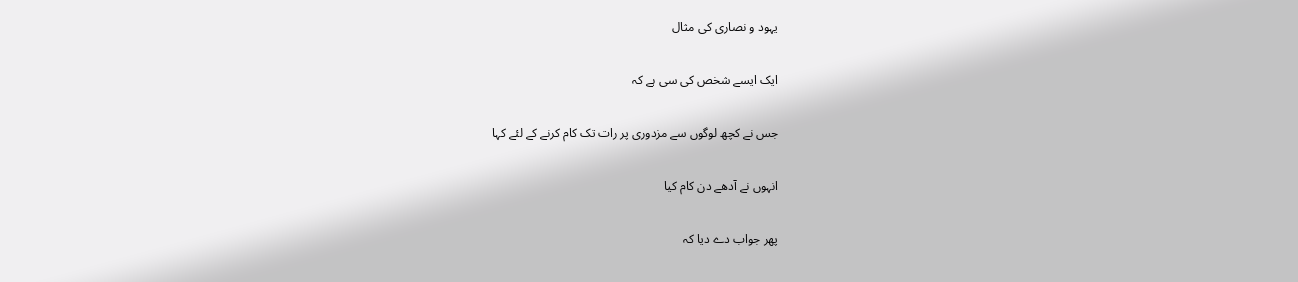یہود و نصاری کی مثال

ایک ایسے شخص کی سی ہے کہ

جس نے کچھ لوگوں سے مزدوری پر رات تک کام کرنے کے لئے کہا

انہوں نے آدھے دن کام کیا

پھر جواب دے دیا کہ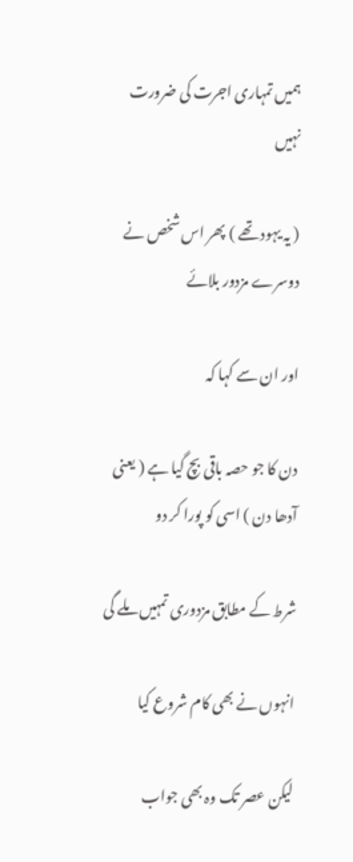ہمیں تمہاری اجرت کی ضرورت نہیں

( یہ یہود تھے ) پھر اس شخص نے دوسرے مزدور بلائے

اور ان سے کہا کہ

دن کا جو حصہ باقی بچ گیا ہے ( یعنی آدھا دن ) اسی کو پورا کر دو

شرط کے مطابق مزدوری تمہیں ملے گی

انہوں نے بھی کام شروع کیا

لیکن عصر تک وہ بھی جواب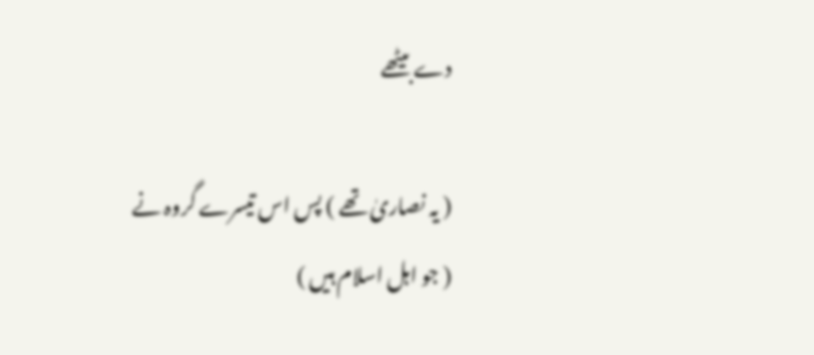دے بیٹھے

( یہ نصاریٰ تھے ) پس اس تیسرے گروہ نے ( جو اہل اسلام ہیں )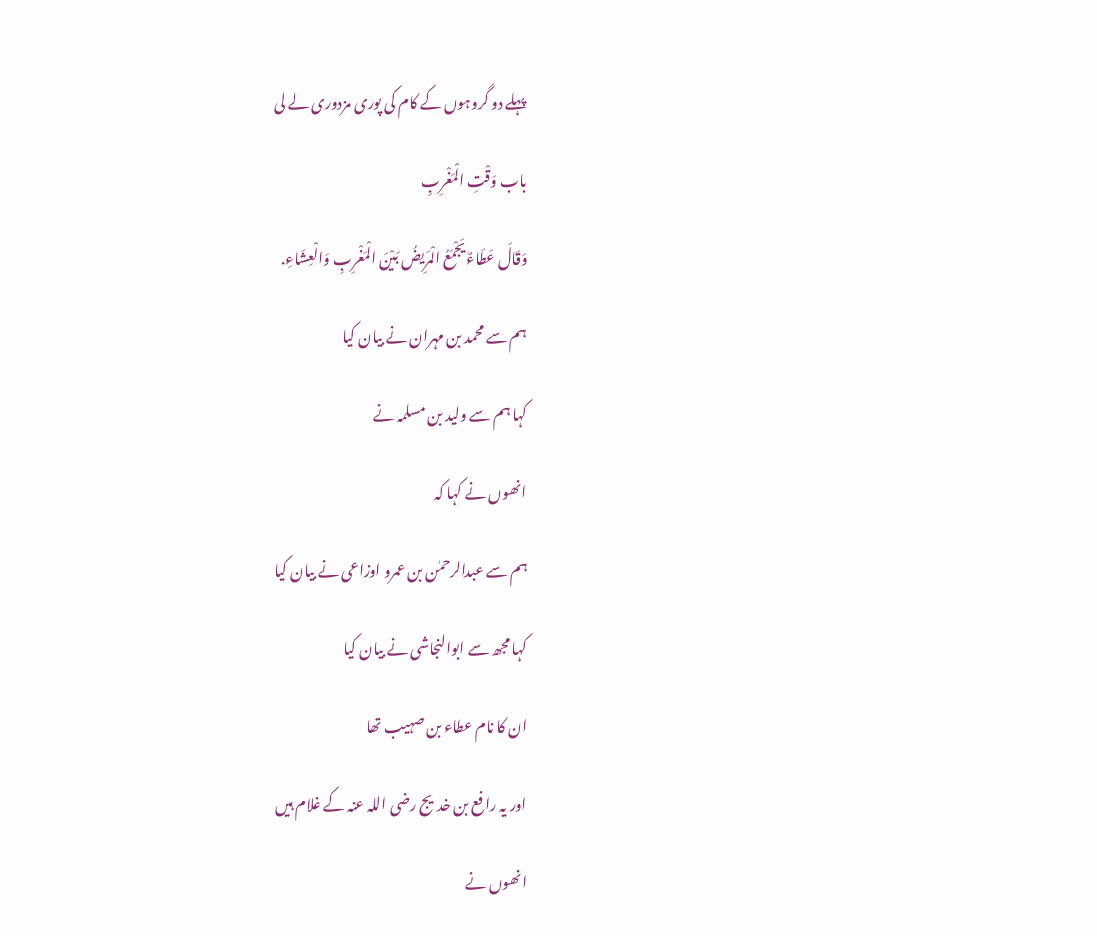پہلے دو گروہوں کے کام کی پوری مزدوری لے لی

باب وَقْتِ الْمَغْرِبِ

وَقَالَ عَطَاءٌ يَجْمَعُ الْمَرِيضُ بَيْنَ الْمَغْرِبِ وَالْعِشَاءِ.

ہم سے محمد بن مہران نے بیان کیا

کہا ہم سے ولید بن مسلمہ نے

انھوں نے کہا کہ

ہم سے عبدالرحمٰن بن عمرو اوزاعی نے بیان کیا

کہا مجھ سے ابوالنجاشی نے بیان کیا

ان کا نام عطاء بن صہیب تھا

اور یہ رافع بن خدیج رضی اللہ عنہ کے غلام ہیں

انھوں نے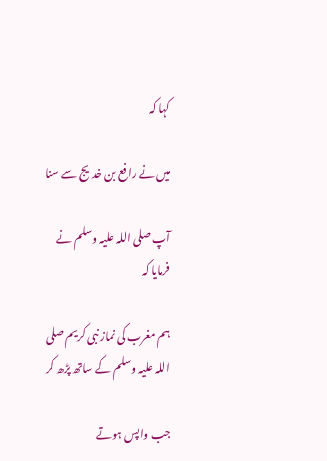کہا کہ

میں نے رافع بن خدیج سے سنا

آپ صلی اللہ علیہ وسلم نے فرمایا کہ

ہم مغرب کی نماز نبی کریم صلی اللہ علیہ وسلم کے ساتھ پڑھ کر

جب واپس ہوتے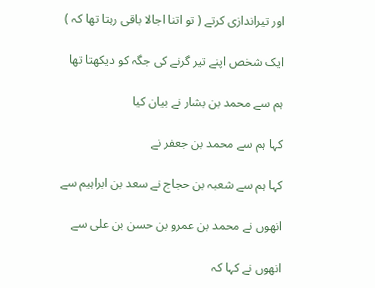اور تیراندازی کرتے ( تو اتنا اجالا باقی رہتا تھا کہ )

ایک شخص اپنے تیر گرنے کی جگہ کو دیکھتا تھا

ہم سے محمد بن بشار نے بیان کیا

کہا ہم سے محمد بن جعفر نے

کہا ہم سے شعبہ بن حجاج نے سعد بن ابراہیم سے

انھوں نے محمد بن عمرو بن حسن بن علی سے

انھوں نے کہا کہ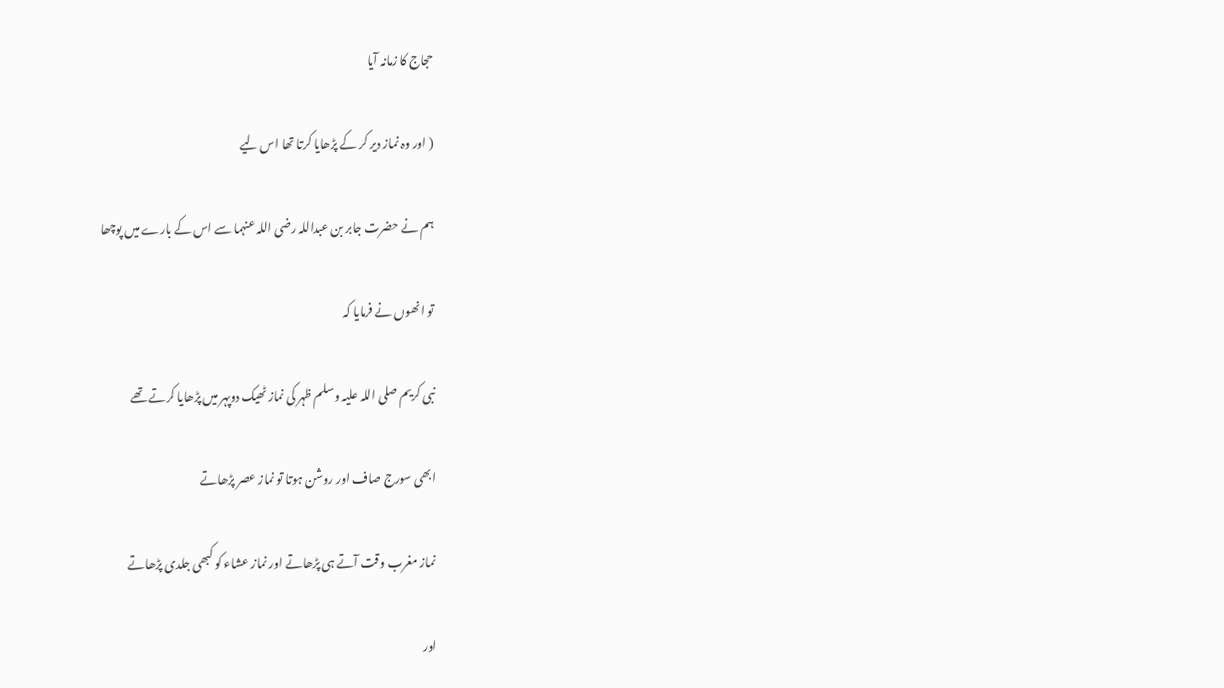حجاج کا زمانہ آیا

( اور وہ نماز دیر کر کے پڑھایا کرتا تھا اس لیے

ہم نے حضرت جابر بن عبداللہ رضی اللہ عنہما سے اس کے بارے میں پوچھا

تو انھوں نے فرمایا کہ

نبی کریم صلی اللہ علیہ وسلم ظہر کی نماز ٹھیک دوپہر میں پڑھایا کرتے تھے

ابھی سورج صاف اور روشن ہوتا تو نماز عصر پڑھاتے

نماز مغرب وقت آتے ہی پڑھاتے اور نماز عشاء کو کبھی جلدی پڑھاتے

اور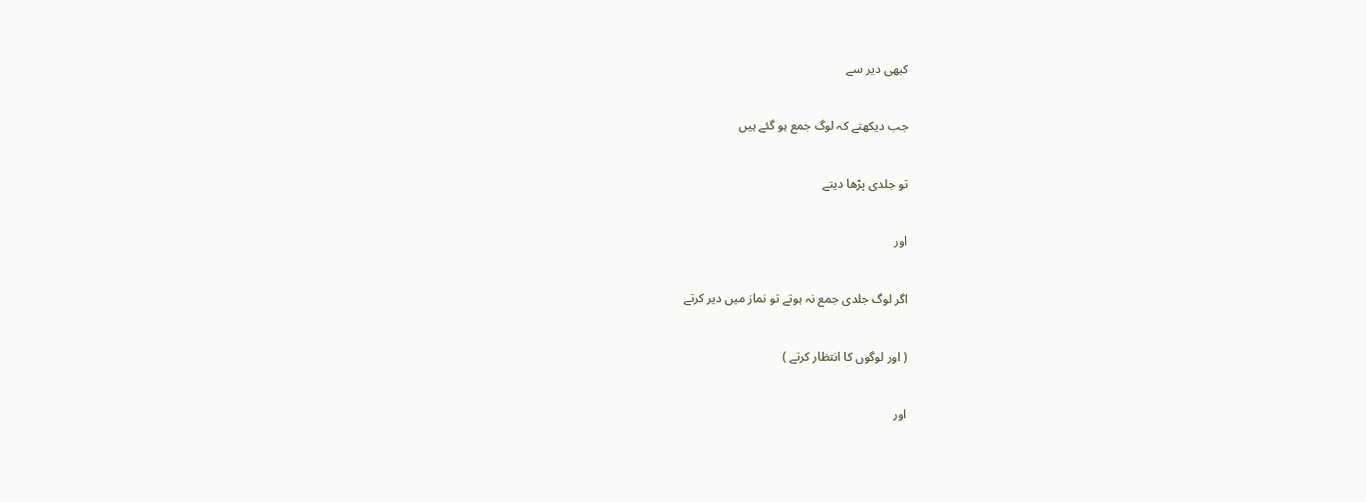کبھی دیر سے

جب دیکھتے کہ لوگ جمع ہو گئے ہیں

تو جلدی پڑھا دیتے

اور

اگر لوگ جلدی جمع نہ ہوتے تو نماز میں دیر کرتے

( اور لوگوں کا انتظار کرتے )

اور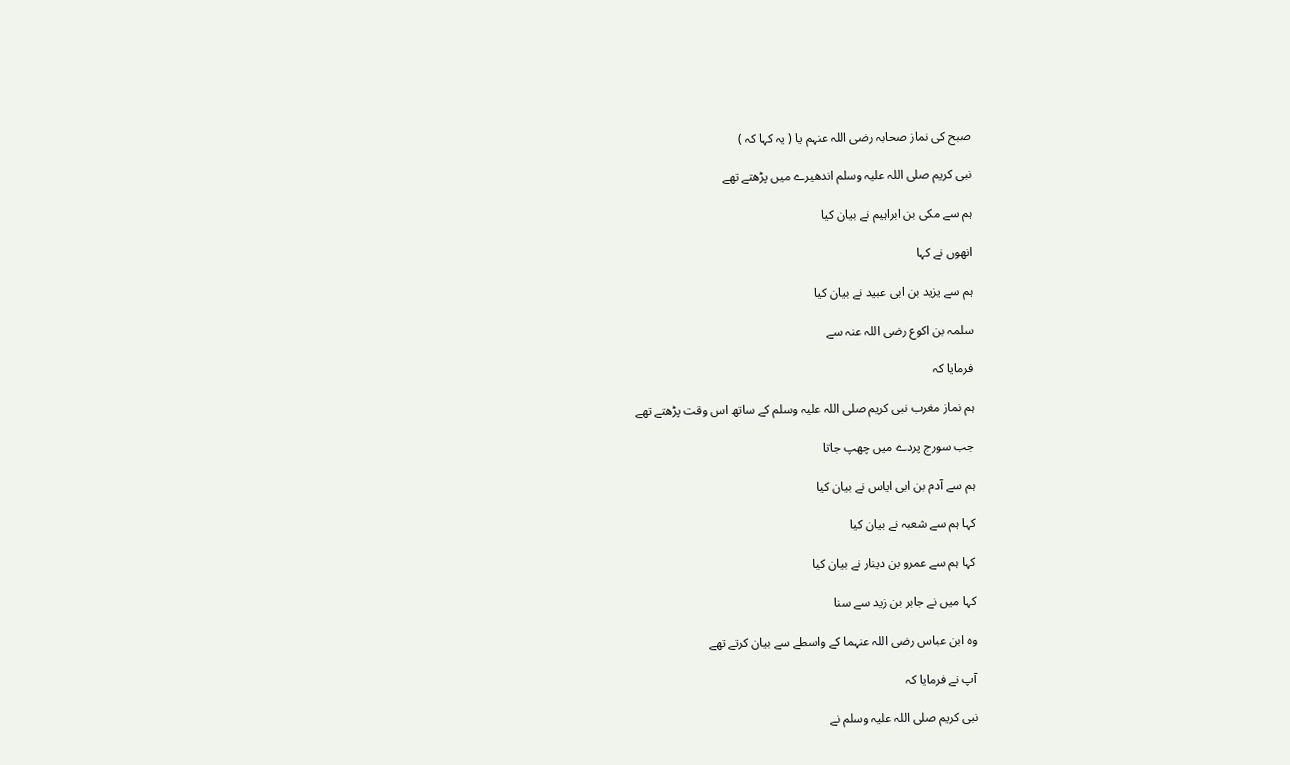صبح کی نماز صحابہ رضی اللہ عنہم یا ( یہ کہا کہ )

نبی کریم صلی اللہ علیہ وسلم اندھیرے میں پڑھتے تھے

ہم سے مکی بن ابراہیم نے بیان کیا

انھوں نے کہا

ہم سے یزید بن ابی عبید نے بیان کیا

سلمہ بن اکوع رضی اللہ عنہ سے

فرمایا کہ

ہم نماز مغرب نبی کریم صلی اللہ علیہ وسلم کے ساتھ اس وقت پڑھتے تھے

جب سورج پردے میں چھپ جاتا

ہم سے آدم بن ابی ایاس نے بیان کیا

کہا ہم سے شعبہ نے بیان کیا

کہا ہم سے عمرو بن دینار نے بیان کیا

کہا میں نے جابر بن زید سے سنا

وہ ابن عباس رضی اللہ عنہما کے واسطے سے بیان کرتے تھے

آپ نے فرمایا کہ

نبی کریم صلی اللہ علیہ وسلم نے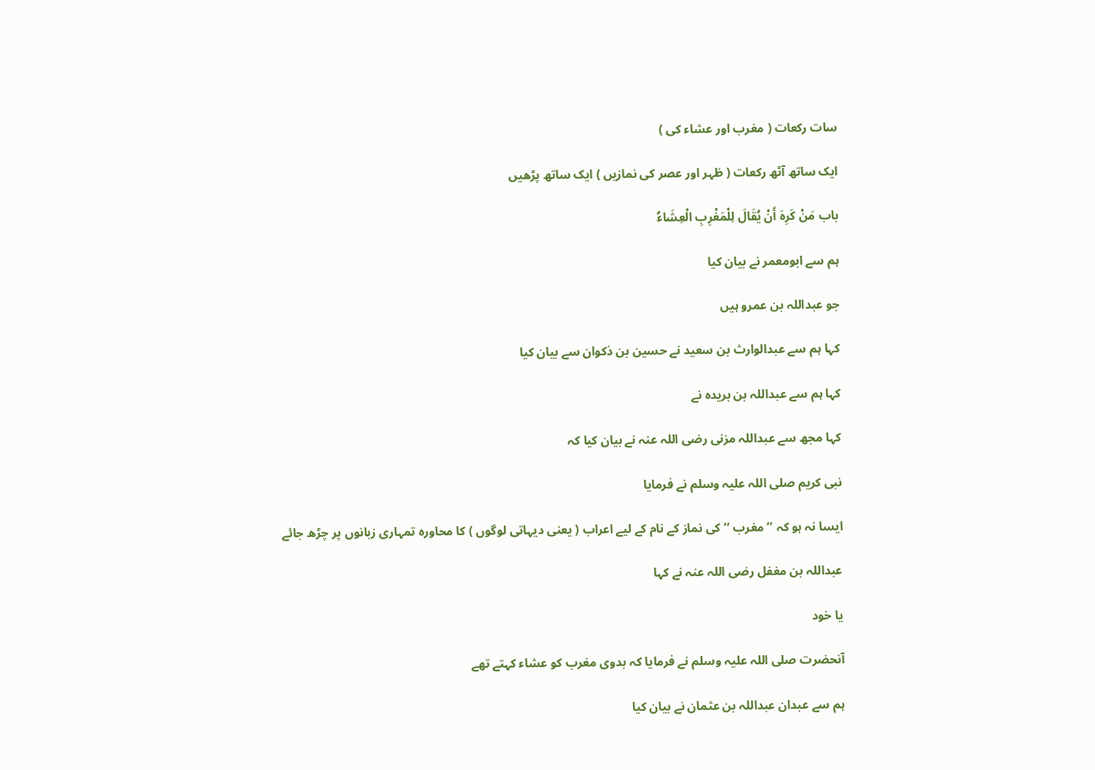سات رکعات ( مغرب اور عشاء کی )

ایک ساتھ آٹھ رکعات ( ظہر اور عصر کی نمازیں ) ایک ساتھ پڑھیں

باب مَنْ كَرِهَ أَنْ يُقَالَ لِلْمَغْرِبِ الْعِشَاءُ

ہم سے ابومعمر نے بیان کیا

جو عبداللہ بن عمرو ہیں

کہا ہم سے عبدالوارث بن سعید نے حسین بن ذکوان سے بیان کیا

کہا ہم سے عبداللہ بن بریدہ نے

کہا مجھ سے عبداللہ مزنی رضی اللہ عنہ نے بیان کیا کہ

نبی کریم صلی اللہ علیہ وسلم نے فرمایا

ایسا نہ ہو کہ ’’ مغرب ‘‘ کی نماز کے نام کے لیے اعراب ( یعنی دیہاتی لوگوں ) کا محاورہ تمہاری زبانوں پر چڑھ جائے

عبداللہ بن مغفل رضی اللہ عنہ نے کہا

یا خود

آنحضرت صلی اللہ علیہ وسلم نے فرمایا کہ بدوی مغرب کو عشاء کہتے تھے

ہم سے عبدان عبداللہ بن عثمان نے بیان کیا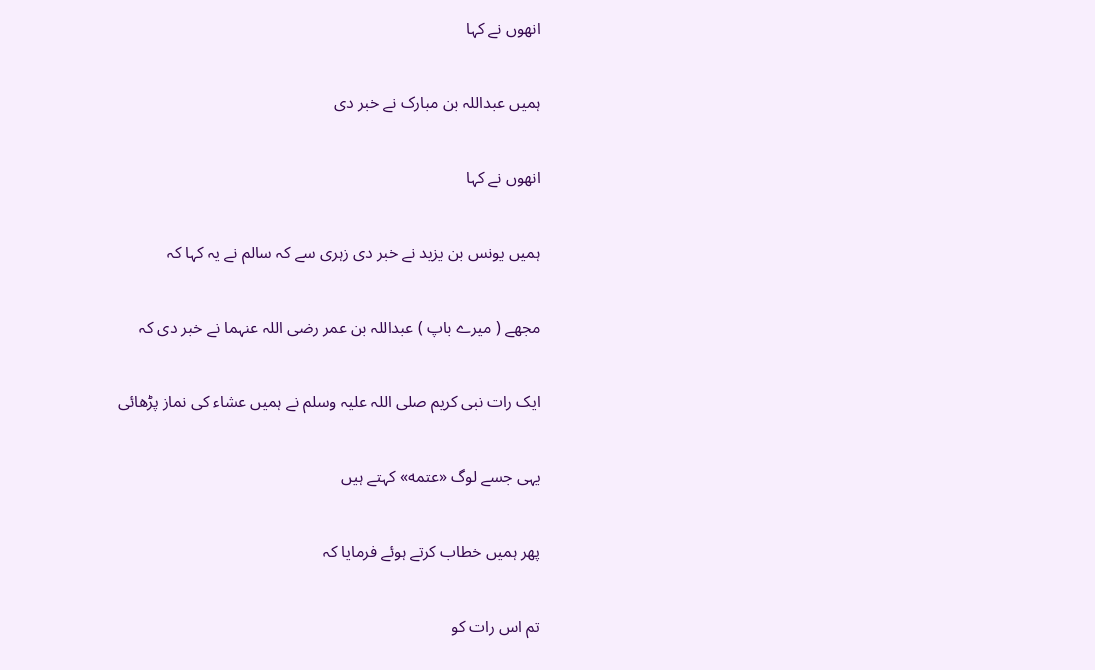انھوں نے کہا

ہمیں عبداللہ بن مبارک نے خبر دی

انھوں نے کہا

ہمیں یونس بن یزید نے خبر دی زہری سے کہ سالم نے یہ کہا کہ

مجھے ( میرے باپ ) عبداللہ بن عمر رضی اللہ عنہما نے خبر دی کہ

ایک رات نبی کریم صلی اللہ علیہ وسلم نے ہمیں عشاء کی نماز پڑھائی

یہی جسے لوگ «عتمه» کہتے ہیں

پھر ہمیں خطاب کرتے ہوئے فرمایا کہ

تم اس رات کو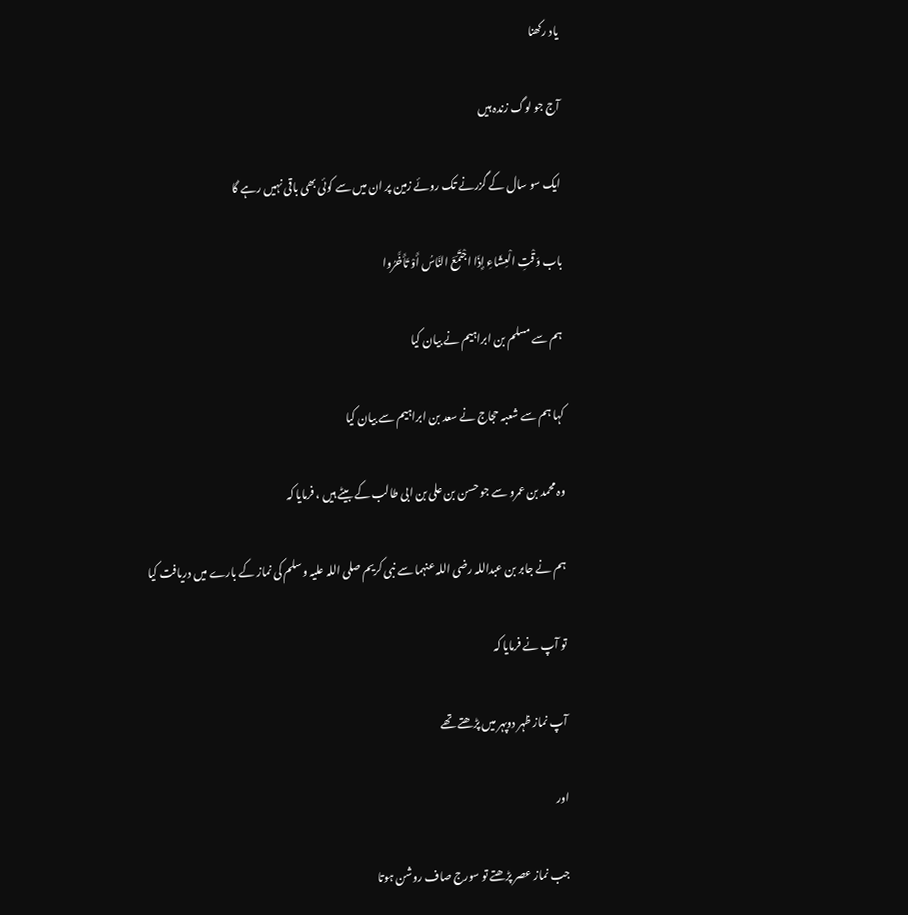یاد رکھنا

آج جو لوگ زندہ ہیں

ایک سو سال کے گزرنے تک روئے زمین پر ان میں سے کوئی بھی باقی نہیں رہے گا

باب وَقْتِ الْعِشَاءِ إِذَا اجْتَمَعَ النَّاسُ أَوْ تَأَخَّرُوا

ہم سے مسلم بن ابراہیم نے بیان کیا

کہا ہم سے شعبہ حجاج نے سعد بن ابراہیم سے بیان کیا

وہ محمد بن عمرو سے جو حسن بن علی بن ابی طالب کے بیٹے ہیں ، فرمایا کہ

ہم نے جابر بن عبداللہ رضی اللہ عنہما سے نبی کریم صلی اللہ علیہ وسلم کی نماز کے بارے میں دریافت کیا

تو آپ نے فرمایا کہ

آپ نماز ظہر دوپہر میں پڑھتے تھے

اور

جب نماز عصر پڑھتے تو سورج صاف روشن ہوتا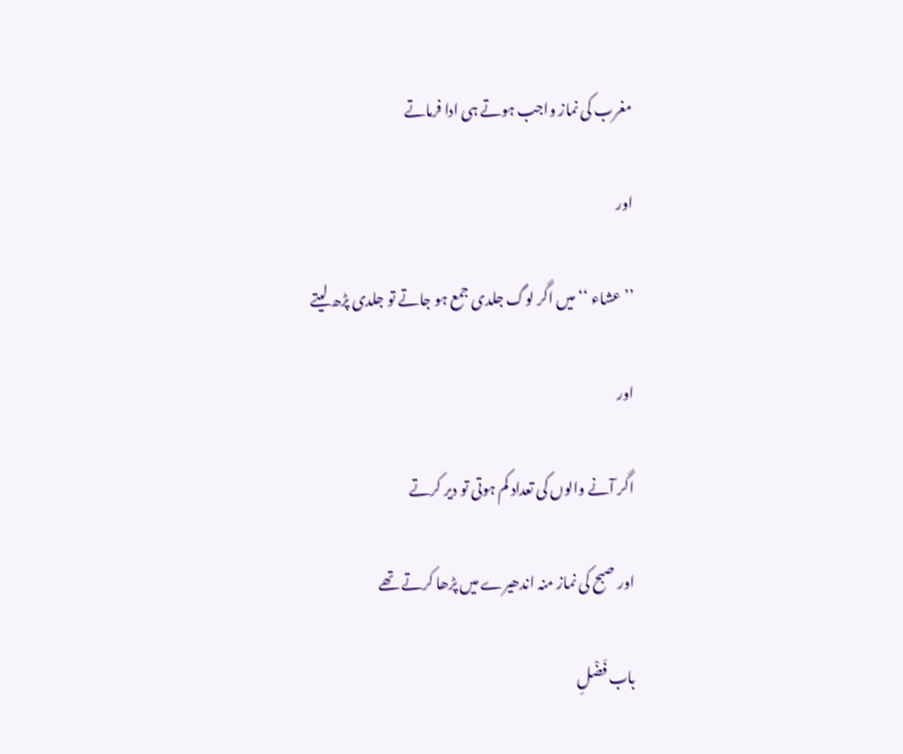مغرب کی نماز واجب ہوتے ہی ادا فرماتے

اور

’’ عشاء ‘‘ میں اگر لوگ جلدی جمع ہو جاتے تو جلدی پڑھ لیتے

اور

اگر آنے والوں کی تعداد کم ہوتی تو دیر کرتے

اور صبح کی نماز منہ اندھیرے میں پڑھا کرتے تھے

باب فَضْلِ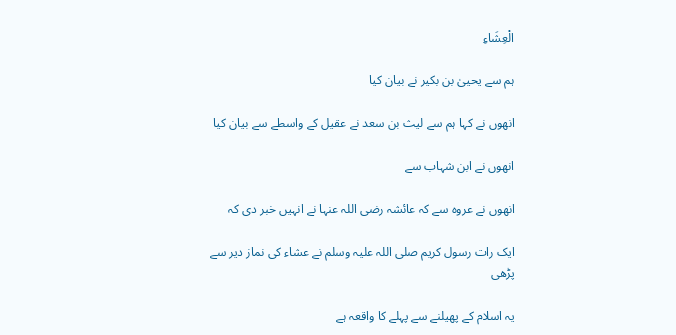الْعِشَاءِ

ہم سے یحییٰ بن بکیر نے بیان کیا

انھوں نے کہا ہم سے لیث بن سعد نے عقیل کے واسطے سے بیان کیا

انھوں نے ابن شہاب سے

انھوں نے عروہ سے کہ عائشہ رضی اللہ عنہا نے انہیں خبر دی کہ

ایک رات رسول کریم صلی اللہ علیہ وسلم نے عشاء کی نماز دیر سے پڑھی

یہ اسلام کے پھیلنے سے پہلے کا واقعہ ہے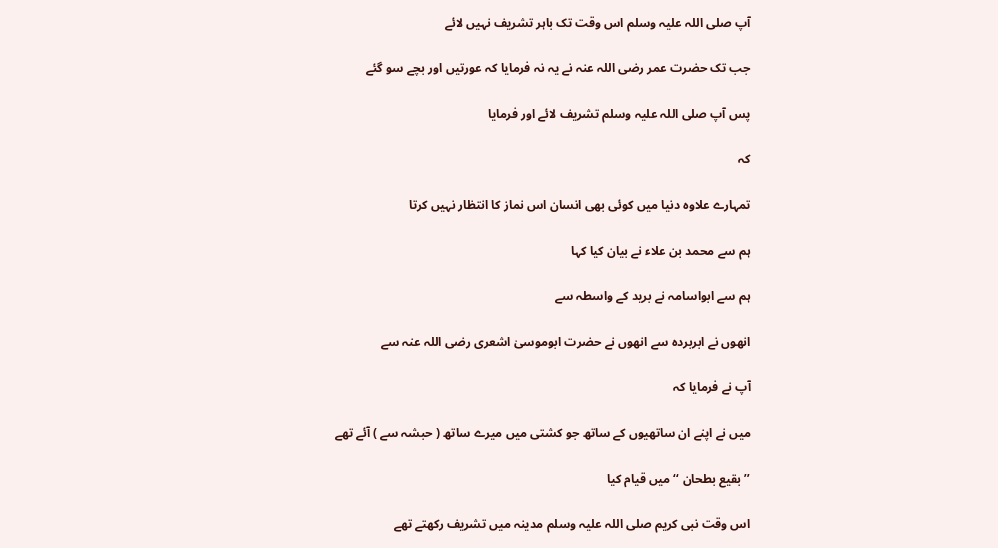آپ صلی اللہ علیہ وسلم اس وقت تک باہر تشریف نہیں لائے

جب تک حضرت عمر رضی اللہ عنہ نے یہ نہ فرمایا کہ عورتیں اور بچے سو گئے

پس آپ صلی اللہ علیہ وسلم تشریف لائے اور فرمایا

کہ

تمہارے علاوہ دنیا میں کوئی بھی انسان اس نماز کا انتظار نہیں کرتا

ہم سے محمد بن علاء نے بیان کیا کہا

ہم سے ابواسامہ نے برید کے واسطہ سے

انھوں نے ابربردہ سے انھوں نے حضرت ابوموسیٰ اشعری رضی اللہ عنہ سے

آپ نے فرمایا کہ

میں نے اپنے ان ساتھیوں کے ساتھ جو کشتی میں میرے ساتھ ( حبشہ سے ) آئے تھے

’’ بقیع بطحان ‘‘ میں قیام کیا

اس وقت نبی کریم صلی اللہ علیہ وسلم مدینہ میں تشریف رکھتے تھے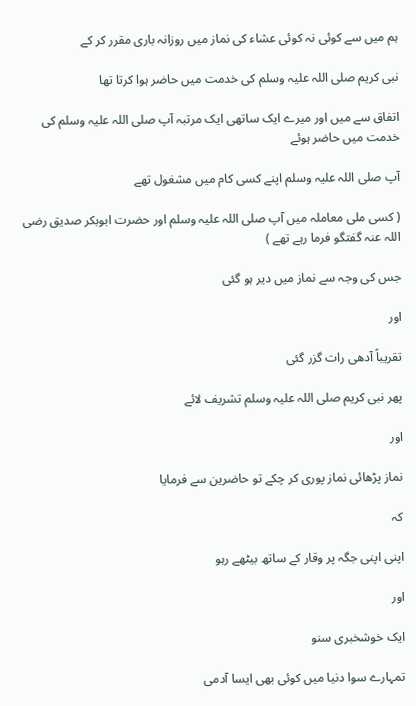ہم میں سے کوئی نہ کوئی عشاء کی نماز میں روزانہ باری مقرر کر کے

نبی کریم صلی اللہ علیہ وسلم کی خدمت میں حاضر ہوا کرتا تھا

اتفاق سے میں اور میرے ایک ساتھی ایک مرتبہ آپ صلی اللہ علیہ وسلم کی خدمت میں حاضر ہوئے

آپ صلی اللہ علیہ وسلم اپنے کسی کام میں مشغول تھے

( کسی ملی معاملہ میں آپ صلی اللہ علیہ وسلم اور حضرت ابوبکر صدیق رضی اللہ عنہ گفتگو فرما رہے تھے )

جس کی وجہ سے نماز میں دیر ہو گئی

اور

تقریباً آدھی رات گزر گئی

پھر نبی کریم صلی اللہ علیہ وسلم تشریف لائے

اور

نماز پڑھائی نماز پوری کر چکے تو حاضرین سے فرمایا

کہ

اپنی اپنی جگہ پر وقار کے ساتھ بیٹھے رہو

اور

ایک خوشخبری سنو

تمہارے سوا دنیا میں کوئی بھی ایسا آدمی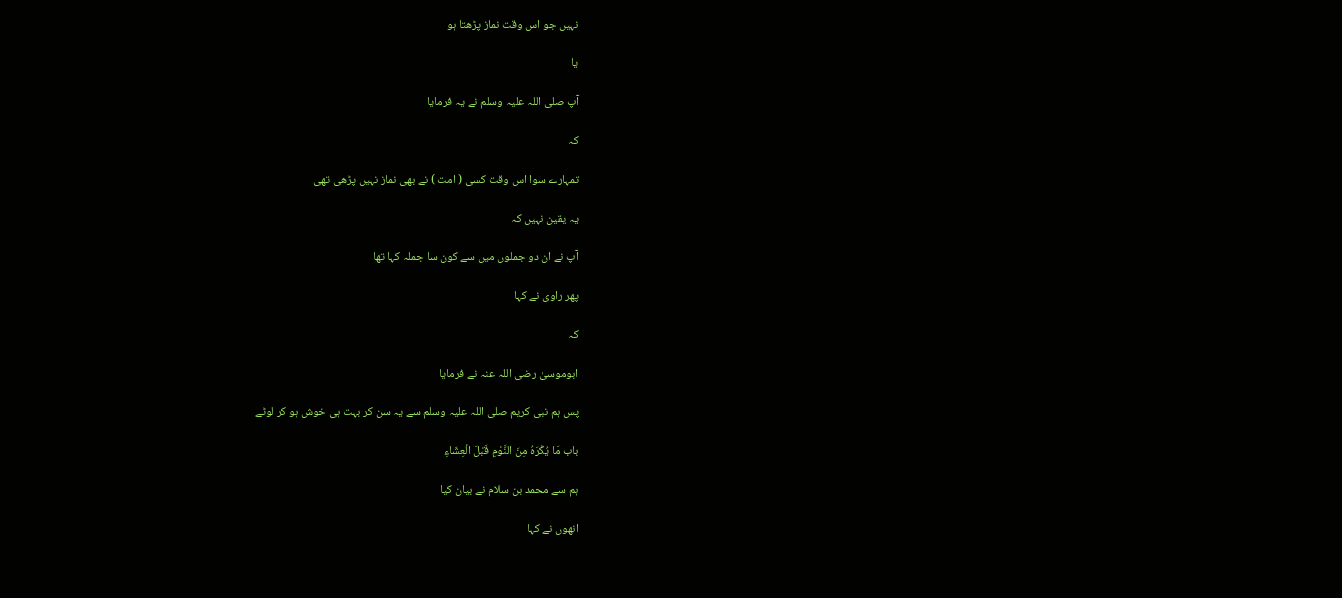نہیں جو اس وقت نماز پڑھتا ہو

یا

آپ صلی اللہ علیہ وسلم نے یہ فرمایا

کہ

تمہارے سوا اس وقت کسی ( امت ) نے بھی نماز نہیں پڑھی تھی

یہ یقین نہیں کہ

آپ نے ان دو جملوں میں سے کون سا جملہ کہا تھا

پھر راوی نے کہا

کہ

ابوموسیٰ رضی اللہ عنہ نے فرمایا

پس ہم نبی کریم صلی اللہ علیہ وسلم سے یہ سن کر بہت ہی خوش ہو کر لوٹے

باب مَا يُكْرَهُ مِنَ النَّوْمِ قَبْلَ الْعِشَاءِ

ہم سے محمد بن سلام نے بیان کیا

انھوں نے کہا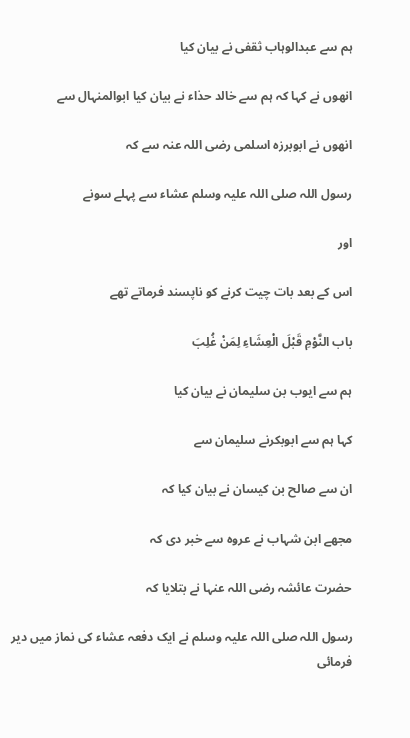ہم سے عبدالوہاب ثقفی نے بیان کیا

انھوں نے کہا کہ ہم سے خالد حذاء نے بیان کیا ابوالمنہال سے

انھوں نے ابوبرزہ اسلمی رضی اللہ عنہ سے کہ

رسول اللہ صلی اللہ علیہ وسلم عشاء سے پہلے سونے

اور

اس کے بعد بات چیت کرنے کو ناپسند فرماتے تھے

باب النَّوْمِ قَبْلَ الْعِشَاءِ لِمَنْ غُلِبَ

ہم سے ایوب بن سلیمان نے بیان کیا

کہا ہم سے ابوبکرنے سلیمان سے

ان سے صالح بن کیسان نے بیان کیا کہ

مجھے ابن شہاب نے عروہ سے خبر دی کہ

حضرت عائشہ رضی اللہ عنہا نے بتلایا کہ

رسول اللہ صلی اللہ علیہ وسلم نے ایک دفعہ عشاء کی نماز میں دیر فرمائی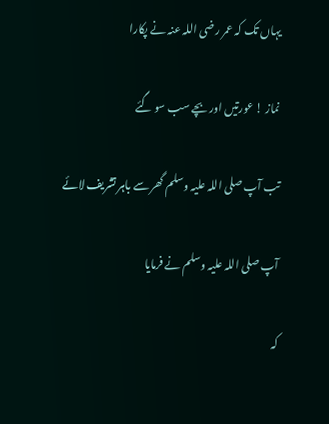یہاں تک کہ عمر رضی اللہ عنہ نے پکارا

نماز ! عورتیں اور بچے سب سو گئے

تب آپ صلی اللہ علیہ وسلم گھر سے باہر تشریف لائے

آپ صلی اللہ علیہ وسلم نے فرمایا

کہ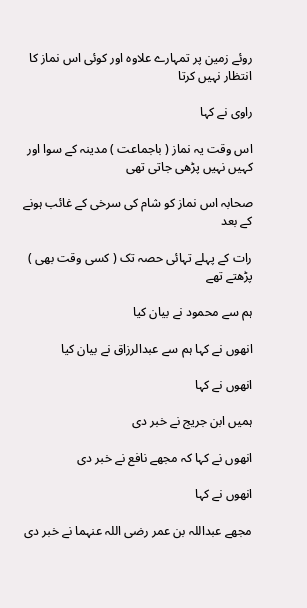روئے زمین پر تمہارے علاوہ اور کوئی اس نماز کا انتظار نہیں کرتا

راوی نے کہا

اس وقت یہ نماز ( باجماعت ) مدینہ کے سوا اور کہیں نہیں پڑھی جاتی تھی

صحابہ اس نماز کو شام کی سرخی کے غائب ہونے کے بعد

رات کے پہلے تہائی حصہ تک ( کسی وقت بھی ) پڑھتے تھے

ہم سے محمود نے بیان کیا

انھوں نے کہا ہم سے عبدالرزاق نے بیان کیا

انھوں نے کہا

ہمیں ابن جریج نے خبر دی

انھوں نے کہا کہ مجھے نافع نے خبر دی

انھوں نے کہا

مجھے عبداللہ بن عمر رضی اللہ عنہما نے خبر دی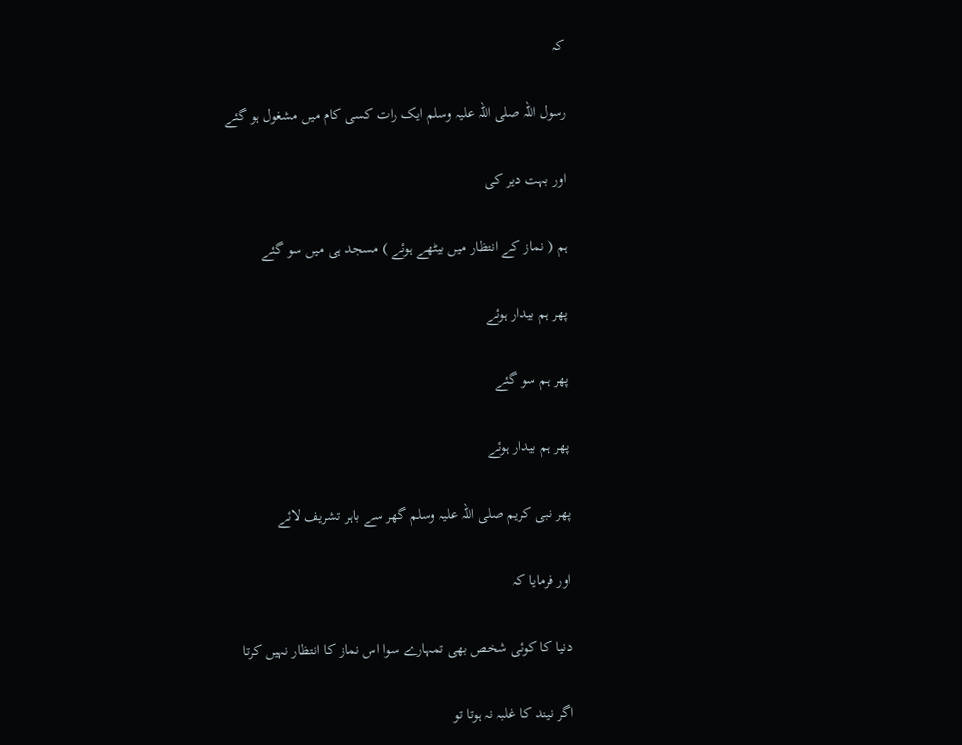کہ

رسول اللہ صلی اللہ علیہ وسلم ایک رات کسی کام میں مشغول ہو گئے

اور بہت دیر کی

ہم ( نماز کے انتظار میں بیٹھے ہوئے ) مسجد ہی میں سو گئے

پھر ہم بیدار ہوئے

پھر ہم سو گئے

پھر ہم بیدار ہوئے

پھر نبی کریم صلی اللہ علیہ وسلم گھر سے باہر تشریف لائے

اور فرمایا کہ

دنیا کا کوئی شخص بھی تمہارے سوا اس نماز کا انتظار نہیں کرتا

اگر نیند کا غلبہ نہ ہوتا تو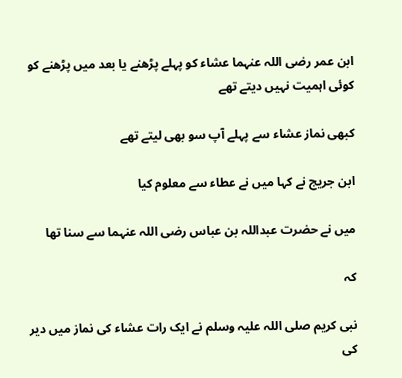ابن عمر رضی اللہ عنہما عشاء کو پہلے پڑھنے یا بعد میں پڑھنے کو کوئی اہمیت نہیں دیتے تھے

کبھی نماز عشاء سے پہلے آپ سو بھی لیتے تھے

ابن جریج نے کہا میں نے عطاء سے معلوم کیا

میں نے حضرت عبداللہ بن عباس رضی اللہ عنہما سے سنا تھا

کہ

نبی کریم صلی اللہ علیہ وسلم نے ایک رات عشاء کی نماز میں دیر کی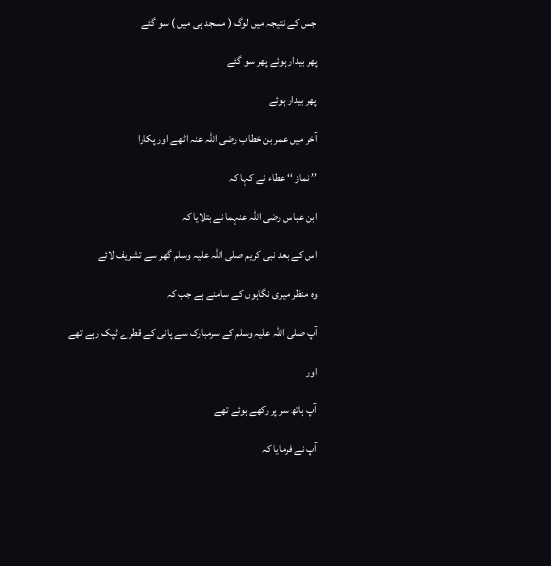جس کے نتیجہ میں لوگ ( مسجد ہی میں ) سو گئے

پھر بیدار ہوئے پھر سو گئے

پھر بیدار ہوئے

آخر میں عمر بن خطاب رضی اللہ عنہ اٹھے اور پکارا

’’ نماز ‘‘ عطاء نے کہا کہ

ابن عباس رضی اللہ عنہما نے بتلایا کہ

اس کے بعد نبی کریم صلی اللہ علیہ وسلم گھر سے تشریف لائے

وہ منظر میری نگاہوں کے سامنے ہے جب کہ

آپ صلی اللہ علیہ وسلم کے سرمبارک سے پانی کے قطرے ٹپک رہے تھے

اور

آپ ہاتھ سر پر رکھے ہوئے تھے

آپ نے فرمایا کہ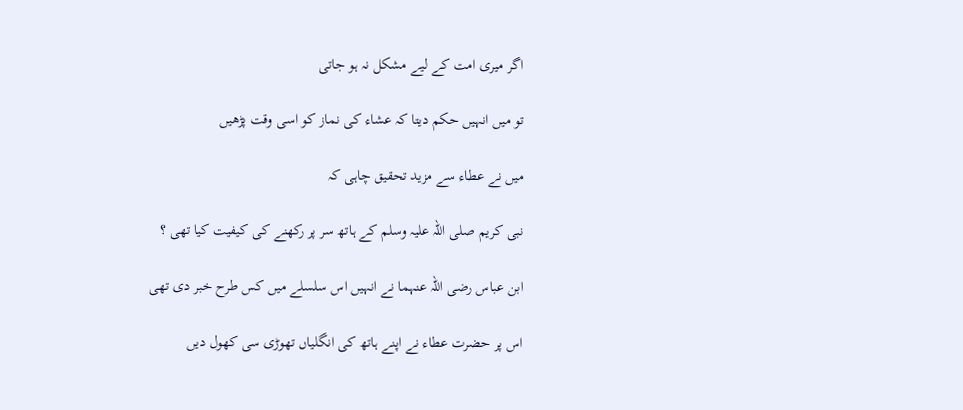اگر میری امت کے لیے مشکل نہ ہو جاتی

تو میں انہیں حکم دیتا کہ عشاء کی نماز کو اسی وقت پڑھیں

میں نے عطاء سے مزید تحقیق چاہی کہ

نبی کریم صلی اللہ علیہ وسلم کے ہاتھ سر پر رکھنے کی کیفیت کیا تھی ؟

ابن عباس رضی اللہ عنہما نے انہیں اس سلسلے میں کس طرح خبر دی تھی

اس پر حضرت عطاء نے اپنے ہاتھ کی انگلیاں تھوڑی سی کھول دیں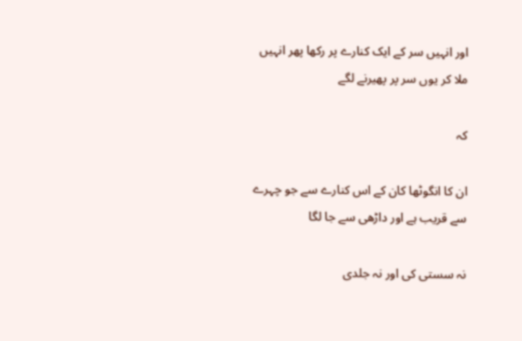اور انہیں سر کے ایک کنارے پر رکھا پھر انہیں ملا کر یوں سر پر پھیرنے لگے

کہ

ان کا انگوٹھا کان کے اس کنارے سے جو چہرے سے قریب ہے اور داڑھی سے جا لگا

نہ سستی کی اور نہ جلدی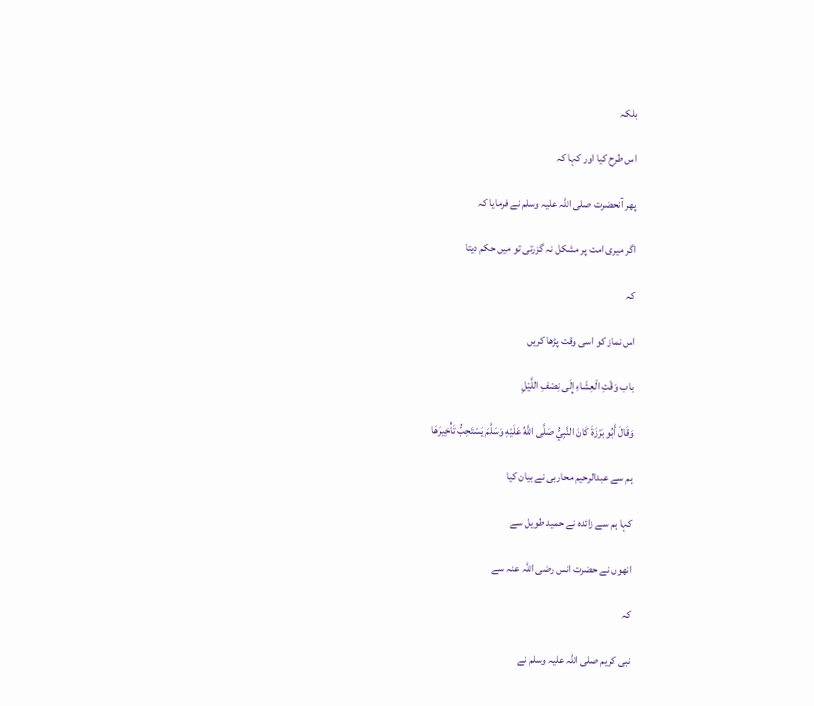بلکہ

اس طرح کیا اور کہا کہ

پھر آنحضرت صلی اللہ علیہ وسلم نے فرمایا کہ

اگر میری امت پر مشکل نہ گزرتی تو میں حکم دیتا

کہ

اس نماز کو اسی وقت پڑھا کریں

باب وَقْتِ الْعِشَاءِ إِلَى نِصْفِ اللَّيْلِ

وَقَالَ أَبُو بَرْزَةَ كَانَ النَّبِيُّ صَلَّى اللَّهُ عَلَيْهِ وَسَلَّمَ يَسْتَحِبُّ تَأْخِيرَهَا

ہم سے عبدالرحیم محاربی نے بیان کیا

کہا ہم سے زائدہ نے حمید طویل سے

انھوں نے حضرت انس رضی اللہ عنہ سے

کہ

نبی کریم صلی اللہ علیہ وسلم نے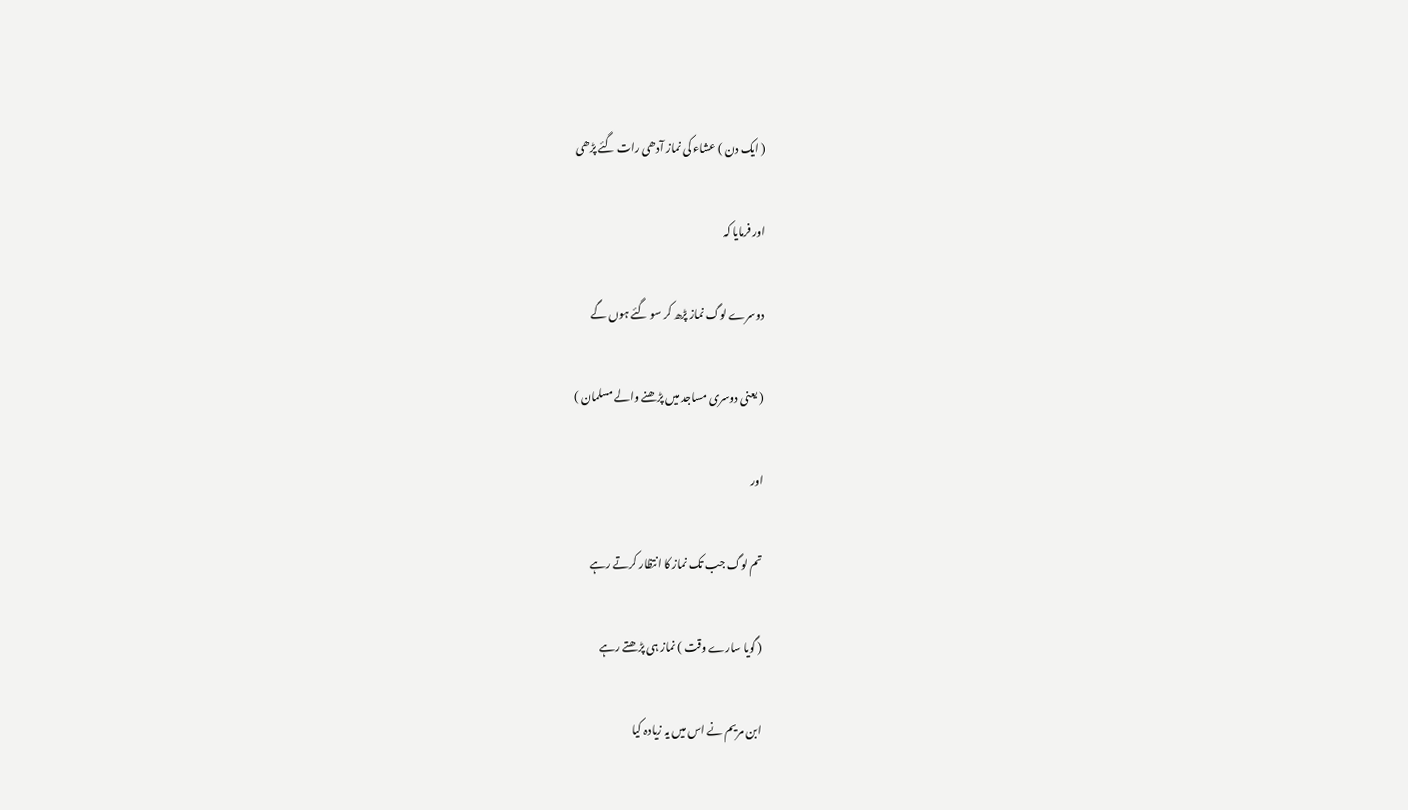( ایک دن ) عشاء کی نماز آدھی رات گئے پڑھی

اور فرمایا کہ

دوسرے لوگ نماز پڑھ کر سو گئے ہوں گے

( یعنی دوسری مساجد میں پڑھنے والے مسلمان )

اور

تم لوگ جب تک نماز کا انتظار کرتے رہے

( گویا سارے وقت ) نماز ہی پڑھتے رہے

ابن مریم نے اس میں یہ زیادہ کیا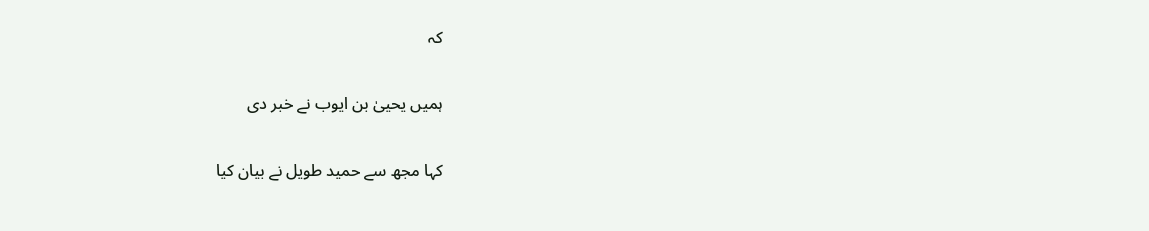کہ

ہمیں یحییٰ بن ایوب نے خبر دی

کہا مجھ سے حمید طویل نے بیان کیا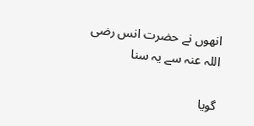انھوں نے حضرت انس رضی اللہ عنہ سے یہ سنا

گویا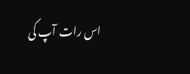اس رات آپ کی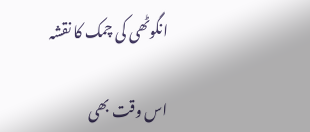انگوٹھی کی چمک کا نقشہ

اس وقت بھی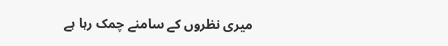میری نظروں کے سامنے چمک رہا ہے